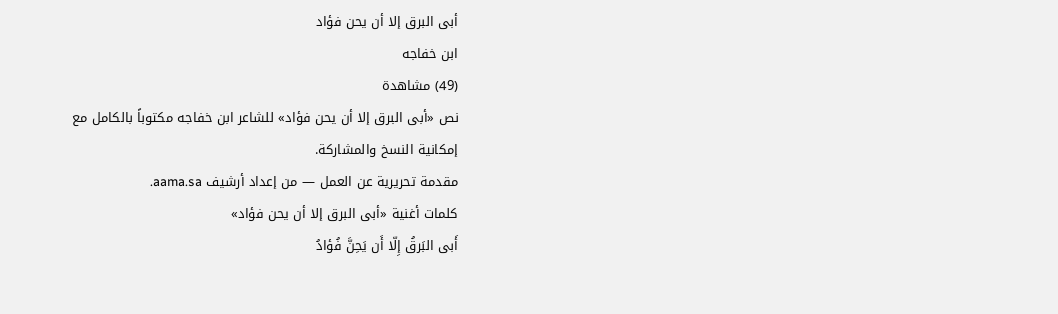أبى البرق إلا أن يحن فؤاد
ابن خفاجه
(49) مشاهدة
نص «أبى البرق إلا أن يحن فؤاد» للشاعر ابن خفاجه مكتوباً بالكامل مع إمكانية النسخ والمشاركة.
مقدمة تحريرية عن العمل — من إعداد أرشيف aama.sa.
كلمات أغنية «أبى البرق إلا أن يحن فؤاد»
أَبى البَرقُ إِلّا أَن يَحِنَّ فُؤادُ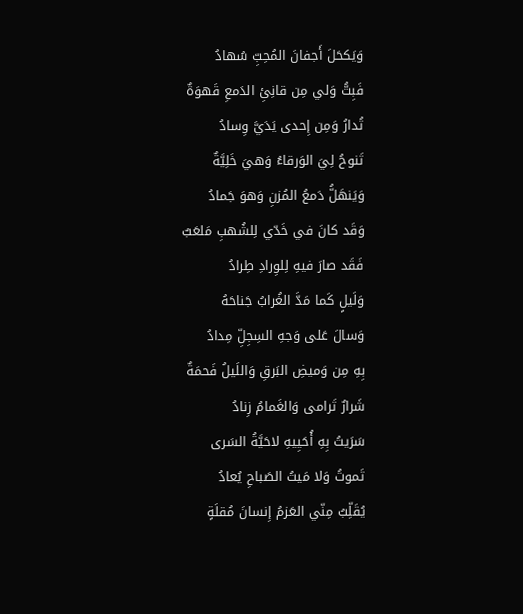وَيَكحَلَ أَجفانَ المُحِبِّ سُهادُ
فَبِتُّ وَلي مِن قانِئِ الدَمعِ قَهوَةٌ
تُدارُ وَمِن إِحدى يَدَيَّ وِسادُ
تَنوحُ لِيَ الوَرقاءُ وَهيَ خَلِيَّةٌ
وَيَنهَلُّ دَمعُ المُزنِ وَهوَ جَمادُ
وَقَد كانَ في خَدّي لِلشُهبِ مَلعَبٌ
فَقَد صارَ فيهِ لِلوِرادِ طِرادُ
وَلَيلٍ كَما مَدَّ الغُرابُ جَناحَهُ
وَسالَ عَلى وَجهِ السِجِلِّ مِدادُ
بِهِ مِن وَميضِ البَرقِ وَاللَيلُ فَحمَةٌ
شَرارٌ تَرامى وَالغَمامُ زِنادُ
سَرَيتُ بِهِ أُحَيِيهِ لاحَيَّةُ السَرى
تَموتُ وَلا مَيتُ الصَباحِ يُعادُ
يُقَلِّبُ مِنّي العَزمُ إِنسانَ مُقلَةٍ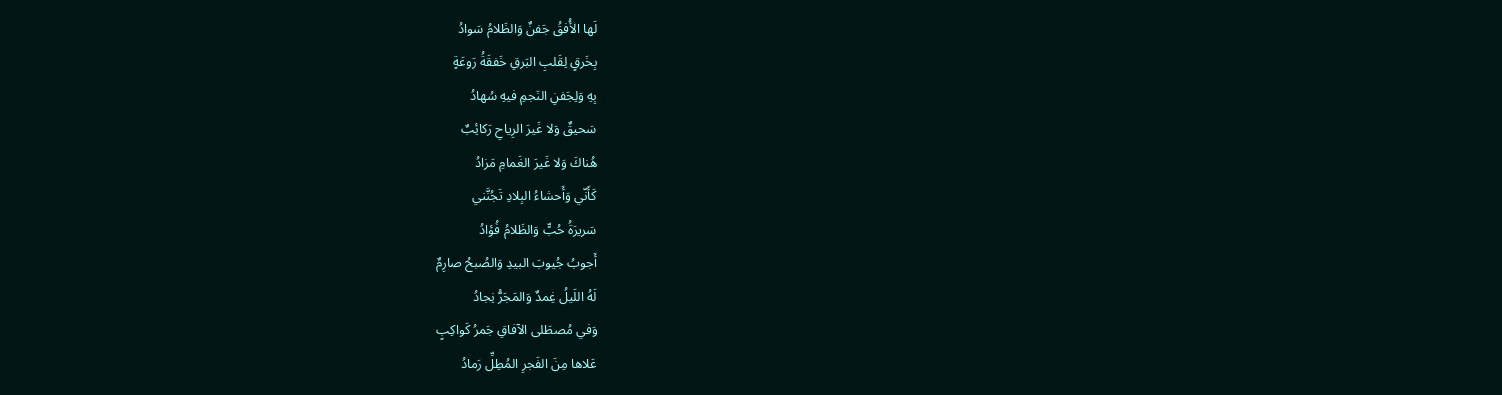لَها الأُفقُ جَفنٌ وَالظَلامُ سَوادُ
بِخَرقٍ لِقَلبِ البَرقِ خَفقَةُ رَوعَةٍ
بِهِ وَلِجَفنِ النَجمِ فيهِ سُهادُ
سَحيقٌ وَلا غَيرَ الرِياحِ رَكائِبٌ
هُناكَ وَلا غَيرَ الغَمامِ مَزادُ
كَأَنّي وَأَحشاءُ البِلادِ تَجُنَّني
سَريرَةُ حُبٍّ وَالظَلامُ فُؤادُ
أَجوبُ جُيوبَ البيدِ وَالصُبحُ صارِمٌ
لَهُ اللَيلُ غِمدٌ وَالمَجَرُّ نِجادُ
وَفي مُصطَلى الآفاقِ جَمرُ كَواكِبٍ
عَلاها مِنَ الفَجرِ المُطِلِّ رَمادُ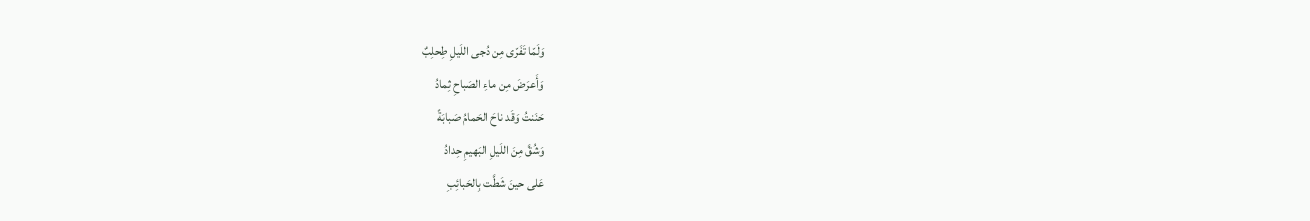وَلَمّا تَفَرّى مِن دُجى اللَيلِ طِحلِبٌ
وَأَعرَضَ مِن ماءِ الصَباحِ ثِمادُ
حَنَنتُ وَقَد ناحَ الحَمامُ صَبابَةً
وَشُقَّ مِنَ اللَيلِ البَهيمِ حِدادُ
عَلى حينَ شَطَّت بِالحَبائِبِ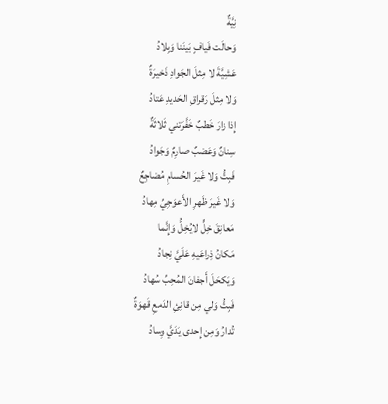نِيَّةٌ
وَحالَت فَيافٍ بَينَنا وَبِلادُ
عَشِيَّةَ لا مِثلَ الجَوادِ ذَخيرَةٌ
وَلا مِثلَ رَقراقِ الحَديدِ عَتادُ
إِذا زارَ خَطبٌ خَفَّرَتني ثَلاثَةٌ
سِنانٌ وَعَضبٌ صارِمٌ وَجَوادُ
فَبِتُّ وَلا غَيرَ الحُسامِ مُضاجِعٌ
وَلا غَيرَ ظَهرِ الأَعوَجِيِّ مِهادُ
مَعانِقَ خِلٍّ لايُخِلُّ وَإِنَّما
مَكانُ ذِراعَيهِ عَلَيَّ نِجادُ
وَيَكحَلَ أَجفانَ المُحِبِّ سُهادُ
فَبِتُّ وَلي مِن قانِئِ الدَمعِ قَهوَةٌ
تُدارُ وَمِن إِحدى يَدَيَّ وِسادُ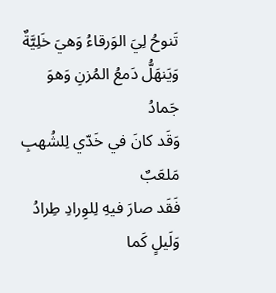تَنوحُ لِيَ الوَرقاءُ وَهيَ خَلِيَّةٌ
وَيَنهَلُّ دَمعُ المُزنِ وَهوَ جَمادُ
وَقَد كانَ في خَدّي لِلشُهبِ مَلعَبٌ
فَقَد صارَ فيهِ لِلوِرادِ طِرادُ
وَلَيلٍ كَما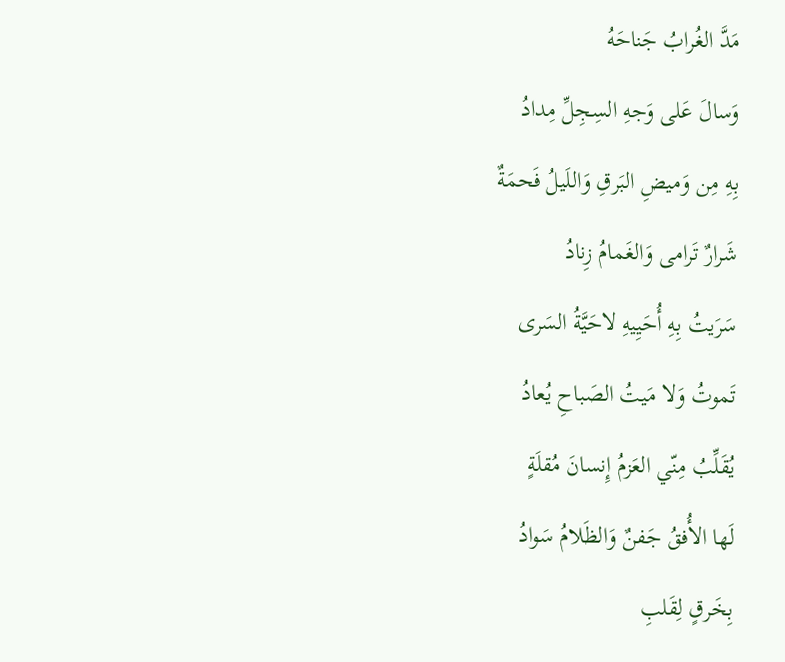مَدَّ الغُرابُ جَناحَهُ
وَسالَ عَلى وَجهِ السِجِلِّ مِدادُ
بِهِ مِن وَميضِ البَرقِ وَاللَيلُ فَحمَةٌ
شَرارٌ تَرامى وَالغَمامُ زِنادُ
سَرَيتُ بِهِ أُحَيِيهِ لاحَيَّةُ السَرى
تَموتُ وَلا مَيتُ الصَباحِ يُعادُ
يُقَلِّبُ مِنّي العَزمُ إِنسانَ مُقلَةٍ
لَها الأُفقُ جَفنٌ وَالظَلامُ سَوادُ
بِخَرقٍ لِقَلبِ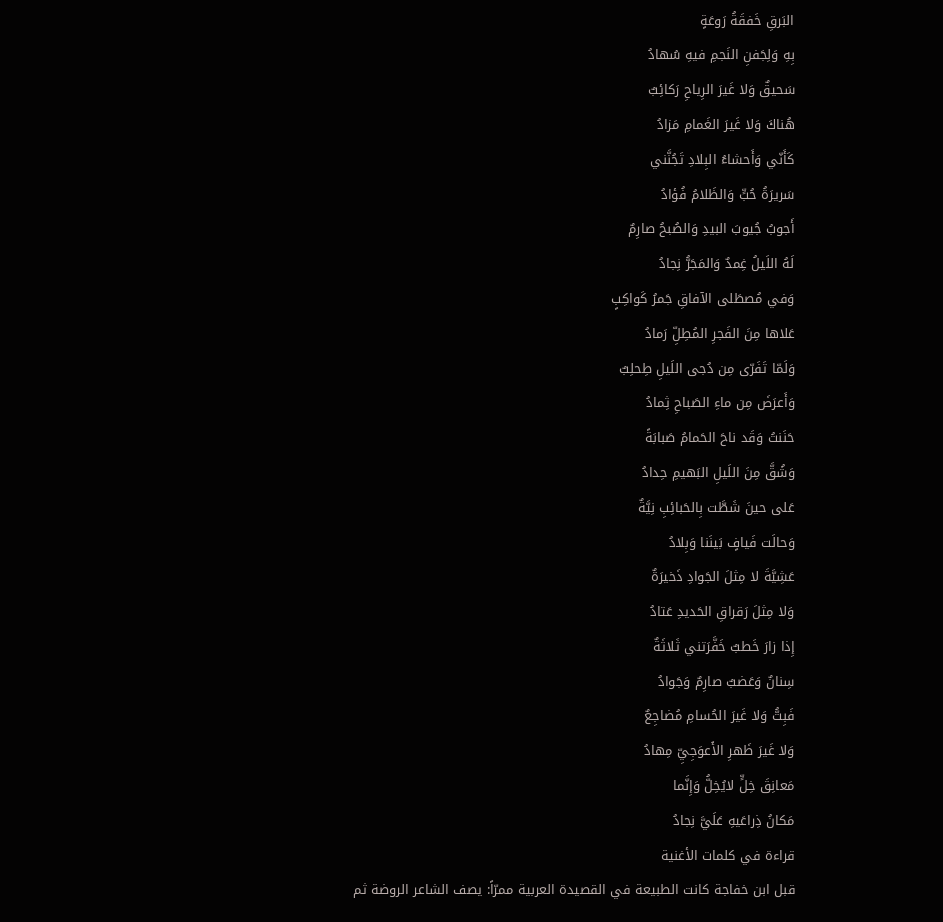البَرقِ خَفقَةُ رَوعَةٍ
بِهِ وَلِجَفنِ النَجمِ فيهِ سُهادُ
سَحيقٌ وَلا غَيرَ الرِياحِ رَكائِبٌ
هُناكَ وَلا غَيرَ الغَمامِ مَزادُ
كَأَنّي وَأَحشاءُ البِلادِ تَجُنَّني
سَريرَةُ حُبٍّ وَالظَلامُ فُؤادُ
أَجوبُ جُيوبَ البيدِ وَالصُبحُ صارِمٌ
لَهُ اللَيلُ غِمدٌ وَالمَجَرُّ نِجادُ
وَفي مُصطَلى الآفاقِ جَمرُ كَواكِبٍ
عَلاها مِنَ الفَجرِ المُطِلِّ رَمادُ
وَلَمّا تَفَرّى مِن دُجى اللَيلِ طِحلِبٌ
وَأَعرَضَ مِن ماءِ الصَباحِ ثِمادُ
حَنَنتُ وَقَد ناحَ الحَمامُ صَبابَةً
وَشُقَّ مِنَ اللَيلِ البَهيمِ حِدادُ
عَلى حينَ شَطَّت بِالحَبائِبِ نِيَّةٌ
وَحالَت فَيافٍ بَينَنا وَبِلادُ
عَشِيَّةَ لا مِثلَ الجَوادِ ذَخيرَةٌ
وَلا مِثلَ رَقراقِ الحَديدِ عَتادُ
إِذا زارَ خَطبٌ خَفَّرَتني ثَلاثَةٌ
سِنانٌ وَعَضبٌ صارِمٌ وَجَوادُ
فَبِتُّ وَلا غَيرَ الحُسامِ مُضاجِعٌ
وَلا غَيرَ ظَهرِ الأَعوَجِيِّ مِهادُ
مَعانِقَ خِلٍّ لايُخِلُّ وَإِنَّما
مَكانُ ذِراعَيهِ عَلَيَّ نِجادُ
قراءة في كلمات الأغنية
قبل ابن خفاجة كانت الطبيعة في القصيدة العربية ممرّاً: يصف الشاعر الروضة ثم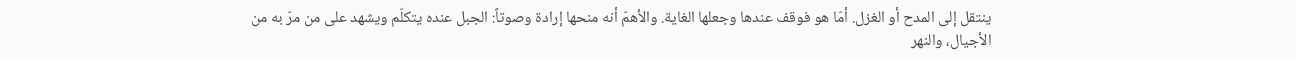ينتقل إلى المدح أو الغزل. أمّا هو فوقف عندها وجعلها الغاية. والأهمّ أنه منحها إرادة وصوتاً: الجبل عنده يتكلّم ويشهد على من مرّ به من الأجيال، والنهر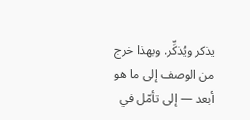يذكر ويُذكِّر. وبهذا خرج من الوصف إلى ما هو أبعد — إلى تأمّل في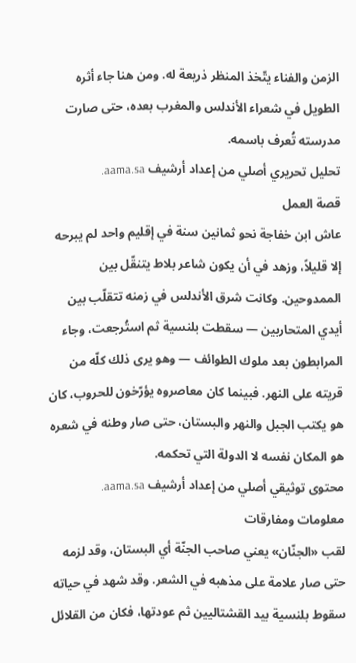الزمن والفناء يتّخذ المنظر ذريعة له. ومن هنا جاء أثره الطويل في شعراء الأندلس والمغرب بعده، حتى صارت مدرسته تُعرف باسمه.
تحليل تحريري أصلي من إعداد أرشيف aama.sa.
قصة العمل
عاش ابن خفاجة نحو ثمانين سنة في إقليم واحد لم يبرحه إلا قليلاً، وزهد في أن يكون شاعر بلاط يتنقّل بين الممدوحين. وكانت شرق الأندلس في زمنه تتقلّب بين أيدي المتحاربين — سقطت بلنسية ثم استُرجعت، وجاء المرابطون بعد ملوك الطوائف — وهو يرى ذلك كلّه من قريته على النهر. فبينما كان معاصروه يؤرّخون للحروب، كان هو يكتب الجبل والنهر والبستان، حتى صار وطنه في شعره هو المكان نفسه لا الدولة التي تحكمه.
محتوى توثيقي أصلي من إعداد أرشيف aama.sa.
معلومات ومفارقات
لقب «الجنّان» يعني صاحب الجنّة أي البستان، وقد لزمه حتى صار علامة على مذهبه في الشعر. وقد شهد في حياته سقوط بلنسية بيد القشتاليين ثم عودتها، فكان من القلائل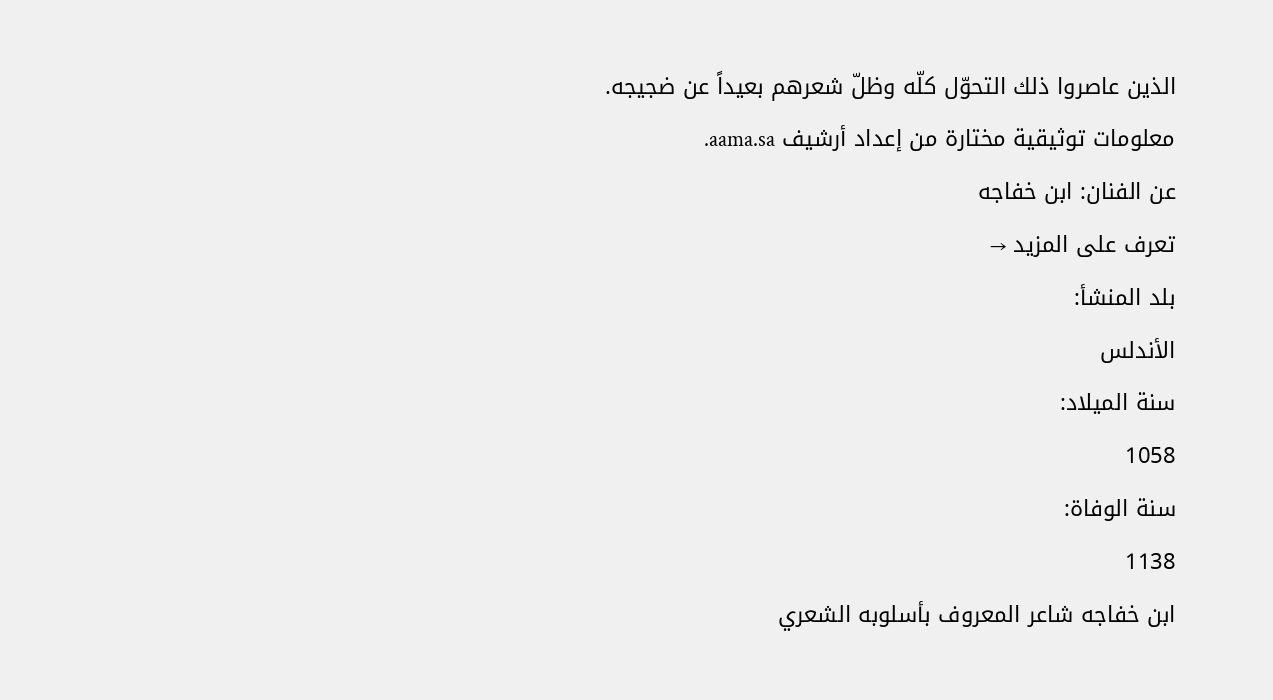الذين عاصروا ذلك التحوّل كلّه وظلّ شعرهم بعيداً عن ضجيجه.
معلومات توثيقية مختارة من إعداد أرشيف aama.sa.
عن الفنان: ابن خفاجه
تعرف على المزيد →
بلد المنشأ:
الأندلس
سنة الميلاد:
1058
سنة الوفاة:
1138
ابن خفاجه شاعر المعروف بأسلوبه الشعري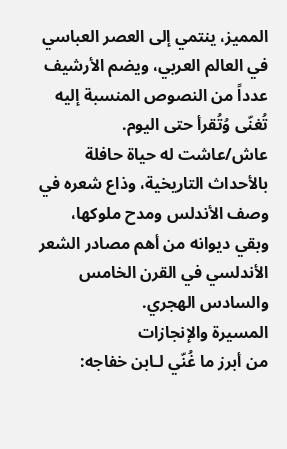المميز، ينتمي إلى العصر العباسي في العالم العربي، ويضم الأرشيف عدداً من النصوص المنسبة إليه تُغنّى وُتُقرأ حتى اليوم. عاش/عاشت له حياة حافلة بالأحداث التاريخية، وذاع شعره في وصف الأندلس ومدح ملوكها، وبقي ديوانه من أهم مصادر الشعر الأندلسي في القرن الخامس والسادس الهجري.
المسيرة والإنجازات
من أبرز ما غُنّي لـابن خفاجه: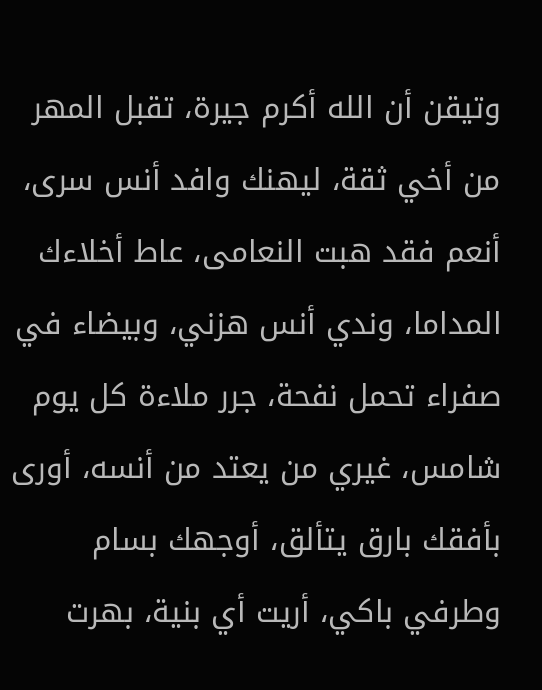وتيقن أن الله أكرم جيرة، تقبل المهر من أخي ثقة، ليهنك وافد أنس سرى، أنعم فقد هبت النعامى، عاط أخلاءك المداما، وندي أنس هزني، وبيضاء في صفراء تحمل نفحة، جرر ملاءة كل يوم شامس، غيري من يعتد من أنسه، أورى بأفقك بارق يتألق، أوجهك بسام وطرفي باكي، أريت أي بنية، بهرت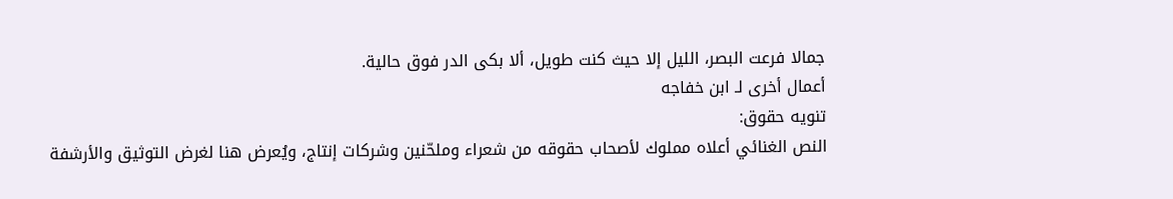جمالا فرعت البصر، الليل إلا حيث كنت طويل، ألا بكى الدر فوق حالية.
أعمال أخرى لـ ابن خفاجه
تنويه حقوق:
النص الغنائي أعلاه مملوك لأصحاب حقوقه من شعراء وملحّنين وشركات إنتاج، ويُعرض هنا لغرض التوثيق والأرشفة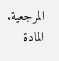المرجعية.
المادة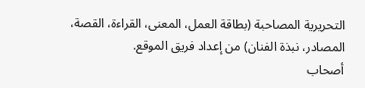التحريرية المصاحبة (بطاقة العمل، المعنى، القراءة، القصة، المصادر، نبذة الفنان) من إعداد فريق الموقع.
أصحاب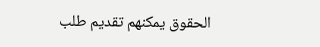الحقوق يمكنهم تقديم طلب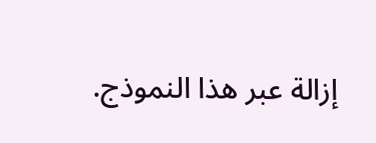إزالة عبر هذا النموذج.